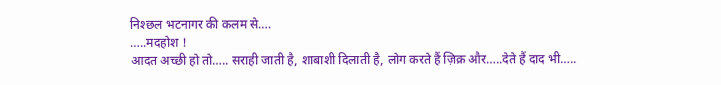निश्छल भटनागर की कलम से….
…..मदहोश !
आदत अच्छी हो तो….. सराही जाती है, शाबाशी दिलाती है, लोग करते हैं ज़िक्र और…..देते हैं दाद भी…..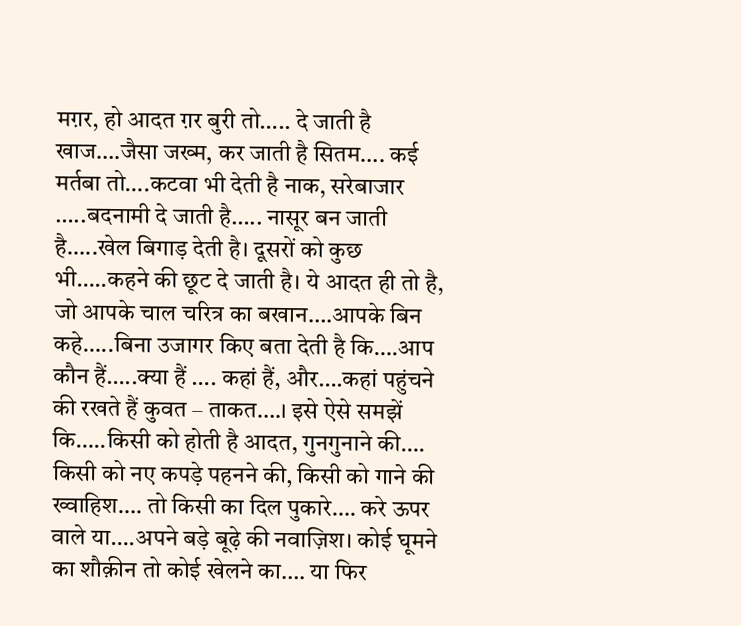मग़र, हो आदत ग़र बुरी तो….. दे जाती है खाज….जैसा जख्म, कर जाती है सितम…. कई मर्तबा तो….कटवा भी देती है नाक, सरेबाजार …..बदनामी दे जाती है….. नासूर बन जाती है…..खेल बिगाड़ देती है। दूसरों को कुछ भी…..कहने की छूट दे जाती है। ये आदत ही तो है, जो आपके चाल चरित्र का बखान….आपके बिन कहे…..बिना उजागर किए बता देती है कि….आप कौन हैं…..क्या हैं …. कहां हैं, और….कहां पहुंचने की रखते हैं कुवत – ताकत….। इसे ऐसे समझें कि…..किसी को होती है आदत, गुनगुनाने की…. किसी को नए कपड़े पहनने की, किसी को गाने की ख्वाहिश…. तो किसी का दिल पुकारे…. करे ऊपर वाले या….अपने बड़े बूढ़े की नवाज़िश। कोई घूमने का शौक़ीन तो कोई खेलने का…. या फिर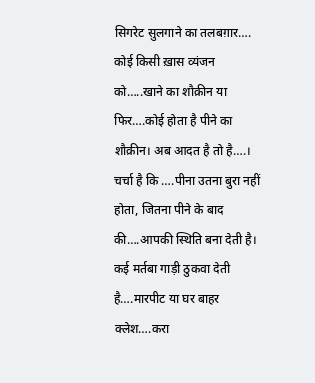सिगरेट सुलगाने का तलबग़ार…. कोई किसी ख़ास व्यंजन को…..खाने का शौक़ीन या फिर….कोई होता है पीने का शौक़ीन। अब आदत है तो है….। चर्चा है कि ….पीना उतना बुरा नहीं होता, जितना पीने के बाद की….आपकी स्थिति बना देती है। कई मर्तबा गाड़ी ठुकवा देती है….मारपीट या घर बाहर क्लेश….करा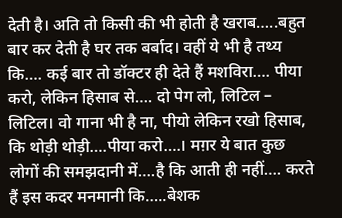देती है। अति तो किसी की भी होती है खराब…..बहुत बार कर देती है घर तक बर्बाद। वहीं ये भी है तथ्य कि…. कई बार तो डॉक्टर ही देते हैं मशविरा…. पीया करो, लेकिन हिसाब से…. दो पेग लो, लिटिल – लिटिल। वो गाना भी है ना, पीयो लेकिन रखो हिसाब, कि थोड़ी थोड़ी….पीया करो….। मग़र ये बात कुछ लोगों की समझदानी में….है कि आती ही नहीं…. करते हैं इस कदर मनमानी कि…..बेशक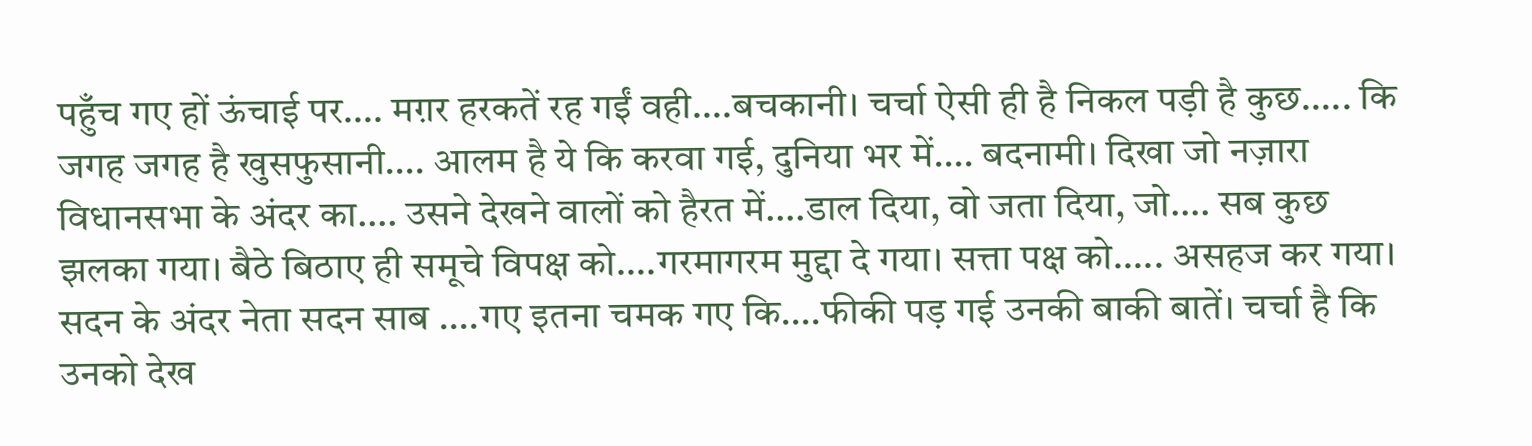पहुँच गए हों ऊंचाई पर…. मग़र हरकतें रह गईं वही….बचकानी। चर्चा ऐसी ही है निकल पड़ी है कुछ….. कि जगह जगह है खुसफुसानी…. आलम है ये कि करवा गई, दुनिया भर में…. बदनामी। दिखा जो नज़ारा विधानसभा के अंदर का…. उसने देखने वालों को हैरत में….डाल दिया, वो जता दिया, जो…. सब कुछ झलका गया। बैठे बिठाए ही समूचे विपक्ष को….गरमागरम मुद्दा दे गया। सत्ता पक्ष को….. असहज कर गया। सदन के अंदर नेता सदन साब ….गए इतना चमक गए कि….फीकी पड़ गई उनकी बाकी बातें। चर्चा है कि उनको देख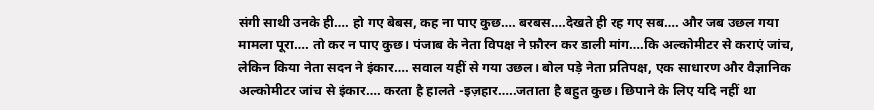संगी साथी उनके ही…. हो गए बेबस, कह ना पाए कुछ…. बरबस….देखते ही रह गए सब…. और जब उछल गया मामला पूरा…. तो कर न पाए कुछ। पंजाब के नेता विपक्ष ने फ़ौरन कर डाली मांग….कि अल्कोमीटर से कराएं जांच, लेकिन किया नेता सदन ने इंकार…. सवाल यहीं से गया उछल। बोल पड़े नेता प्रतिपक्ष, एक साधारण और वैज्ञानिक अल्कोमीटर जांच से इंकार…. करता है हालते -इज़हार…..जताता है बहुत कुछ। छिपाने के लिए यदि नहीं था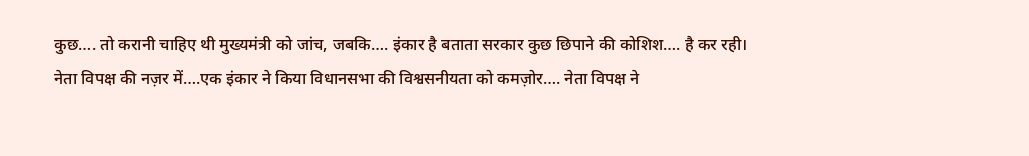कुछ…. तो करानी चाहिए थी मुख्यमंत्री को जांच, जबकि…. इंकार है बताता सरकार कुछ छिपाने की कोशिश…. है कर रही। नेता विपक्ष की नज़र में….एक इंकार ने किया विधानसभा की विश्वसनीयता को कमज़ोर…. नेता विपक्ष ने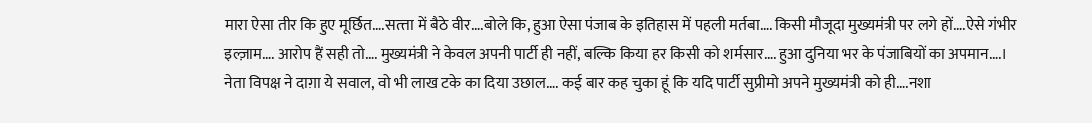मारा ऐसा तीर कि हुए मूर्छित….सत्त्ता में बैठे वीर….बोले कि, हुआ ऐसा पंजाब के इतिहास में पहली मर्तबा…. किसी मौजूदा मुख्यमंत्री पर लगे हों….ऐसे गंभीर इल्ज़ाम…. आरोप हैं सही तो…. मुख्यमंत्री ने केवल अपनी पार्टी ही नहीं, बल्कि किया हर किसी को शर्मसार…. हुआ दुनिया भर के पंजाबियों का अपमान….।
नेता विपक्ष ने दाग़ा ये सवाल, वो भी लाख टके का दिया उछाल…. कई बार कह चुका हूं कि यदि पार्टी सुप्रीमो अपने मुख्यमंत्री को ही….नशा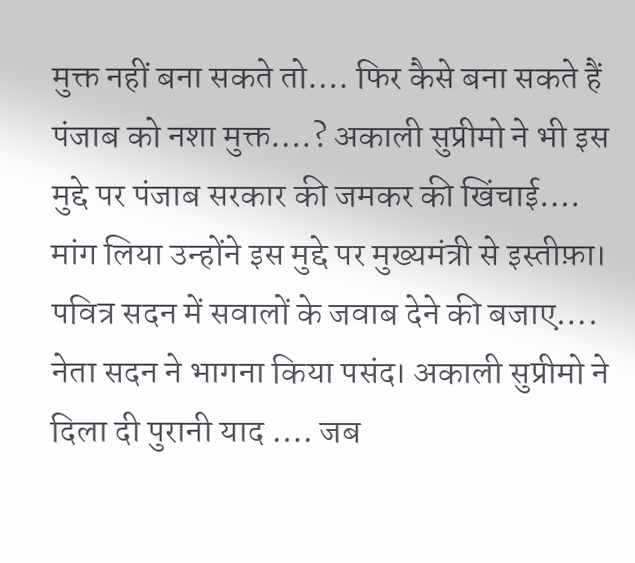मुक्त नहीं बना सकते तो…. फिर कैसे बना सकते हैं पंजाब को नशा मुक्त….? अकाली सुप्रीमो ने भी इस मुद्दे पर पंजाब सरकार की जमकर की खिंचाई…. मांग लिया उन्होंने इस मुद्दे पर मुख्यमंत्री से इस्तीफ़ा। पवित्र सदन में सवालों के जवाब देने की बजाए…. नेता सदन ने भागना किया पसंद। अकाली सुप्रीमो ने दिला दी पुरानी याद …. जब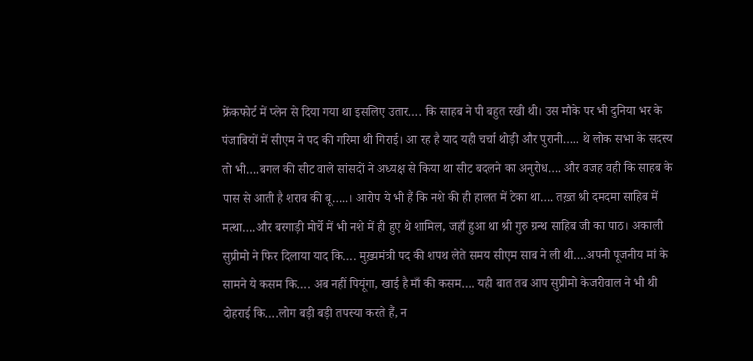फ्रेंकफोर्ट में प्लेन से दिया गया था इसलिए उतार…. कि साहब ने पी बहुत रखी थी। उस मौके पर भी दुनिया भर के पंजाबियों में सीएम ने पद की गरिमा थी गिराई। आ रह है याद यही चर्चा थोड़ी और पुरानी….. थे लोक सभा के सदस्य तो भी….बगल की सीट वाले सांसदों ने अध्यक्ष से किया था सीट बदलने का अनुरोध…. और वजह वही कि साहब के पास से आती है शराब की बू…..। आरोप ये भी हैं कि नशे की ही हालत में टेका था…. तख़्त श्री दमदमा साहिब में मत्था….और बरगाड़ी मोर्चे में भी नशे में ही हुए थे शामिल, जहाँ हुआ था श्री गुरु ग्रन्थ साहिब जी का पाठ। अकाली सुप्रीमो ने फिर दिलाया याद कि…. मुख़्यमंत्री पद की शपथ लेते समय सीएम साब ने ली थी….अपनी पूजनीय मां के सामने ये कसम कि…. अब नहीं पियूंगा, खाई है माँ की कसम…. यही बात तब आप सुप्रीमो केजरीवाल ने भी थी दोहराई कि….लोग बड़ी बड़ी तपस्या करते हैं, न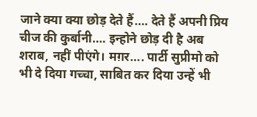जाने क्या क्या छोड़ देते हैं…. देते हैं अपनी प्रिय चीज की कुर्बानी…. इन्होने छोड़ दी है अब शराब, नहीं पीएंगे। मग़र…. पार्टी सुप्रीमो को भी दे दिया गच्चा, साबित कर दिया उन्हें भी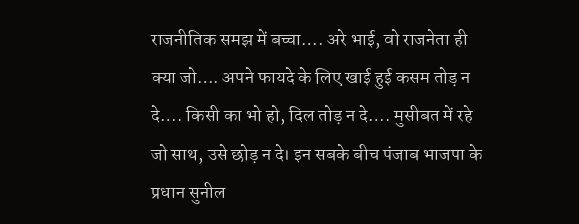राजनीतिक समझ में बच्चा…. अरे भाई, वो राजनेता ही क्या जो…. अपने फायदे के लिए खाई हुई कसम तोड़ न दे…. किसी का भो हो, दिल तोड़ न दे…. मुसीबत में रहे जो साथ, उसे छोड़ न दे। इन सबके बीच पंजाब भाजपा के प्रधान सुनील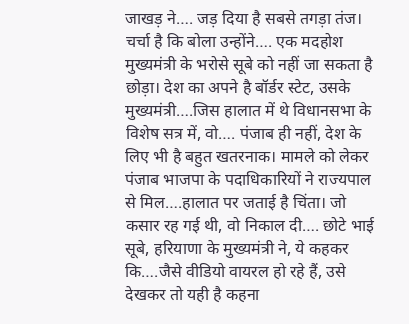जाखड़ ने…. जड़ दिया है सबसे तगड़ा तंज। चर्चा है कि बोला उन्होंने…. एक मदहोश मुख्यमंत्री के भरोसे सूबे को नहीं जा सकता है छोड़ा। देश का अपने है बॉर्डर स्टेट, उसके मुख्यमंत्री….जिस हालात में थे विधानसभा के विशेष सत्र में, वो…. पंजाब ही नहीं, देश के लिए भी है बहुत खतरनाक। मामले को लेकर पंजाब भाजपा के पदाधिकारियों ने राज्यपाल से मिल….हालात पर जताई है चिंता। जो कसार रह गई थी, वो निकाल दी…. छोटे भाई सूबे, हरियाणा के मुख्यमंत्री ने, ये कहकर कि….जैसे वीडियो वायरल हो रहे हैं, उसे देखकर तो यही है कहना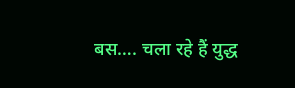बस…. चला रहे हैं युद्ध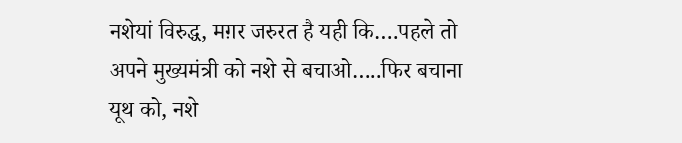नशेयां विरुद्ध, मग़र जरुरत है यही कि….पहले तो अपने मुख्यमंत्री को नशे से बचाओ…..फिर बचाना यूथ को, नशे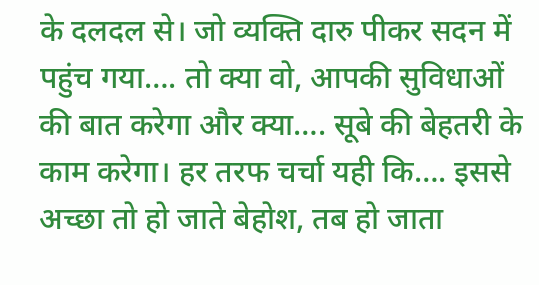के दलदल से। जो व्यक्ति दारु पीकर सदन में पहुंच गया…. तो क्या वो, आपकी सुविधाओं की बात करेगा और क्या…. सूबे की बेहतरी के काम करेगा। हर तरफ चर्चा यही कि…. इससे अच्छा तो हो जाते बेहोश, तब हो जाता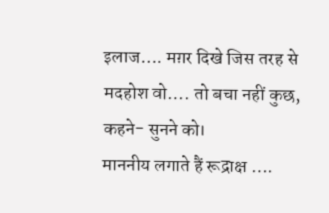इलाज…. मग़र दिखे जिस तरह से मदहोश वो…. तो बचा नहीं कुछ, कहने- सुनने को।
माननीय लगाते हैं रूद्राक्ष ….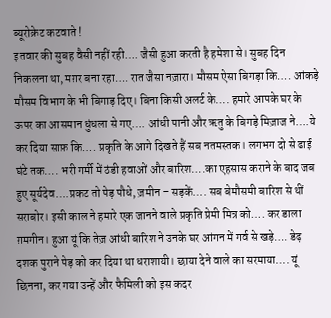ब्यूरोक्रेट कटवाते !
इतवार की सुबह वैसी नहीं रही…. जैसी हुआ करती है हमेशा से। सुबह दिन निकलना था, मग़र बना रहा…. रात जैसा नज़ारा। मौसम ऐसा बिगड़ा कि…. आंकड़े मौसम विभाग के भी बिगाड़ दिए। बिना किसी अलर्ट के…. हमारे आपके घर के ऊपर का आसमान धुंधला से गए…. आंधी पानी और ऋतु के बिगड़े मिज़ाज ने….ये कर दिया साफ़ कि…. प्रकृति के आगे दिखते हैं सब नतमस्तक। लगभग दो से ढाई घंटे तक…. भरी गर्मी में ठंडी हवाओं और बारिश….का एहसास कराने के बाद जब हुए सूर्यदेव….प्रकट तो पेड़ पौधे, ज़मीन – सड़कें…. सब बेमौसमी बारिश से थीं सराबोर। इसी काल ने हमारे एक जानने वाले प्रकृति प्रेमी मित्र को…. कर डाला ग़मगीन। हुआ यूं कि तेज़ आंधी बारिश ने उनके घर आंगन में गर्व से खड़े…. डेढ़ दशक पुराने पेड़ को कर दिया था धराशायी। छाया देने वाले का सरमाया…. यूं छिनना, कर गया उन्हें और फैमिली को इस कदर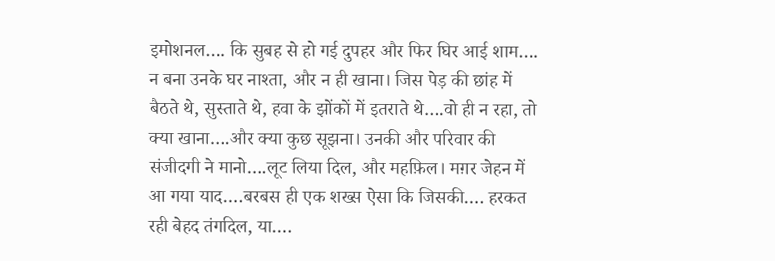इमोशनल…. कि सुबह से हो गई दुपहर और फिर घिर आई शाम…. न बना उनके घर नाश्ता, और न ही खाना। जिस पेड़ की छांह में बैठते थे, सुस्ताते थे, हवा के झोंकों में इतराते थे….वो ही न रहा, तो क्या खाना….और क्या कुछ सूझना। उनकी और परिवार की संजीदगी ने मानो….लूट लिया दिल, और महफ़िल। मग़र जेहन में आ गया याद….बरबस ही एक शख्स ऐसा कि जिसकी…. हरकत रही बेहद तंगदिल, या….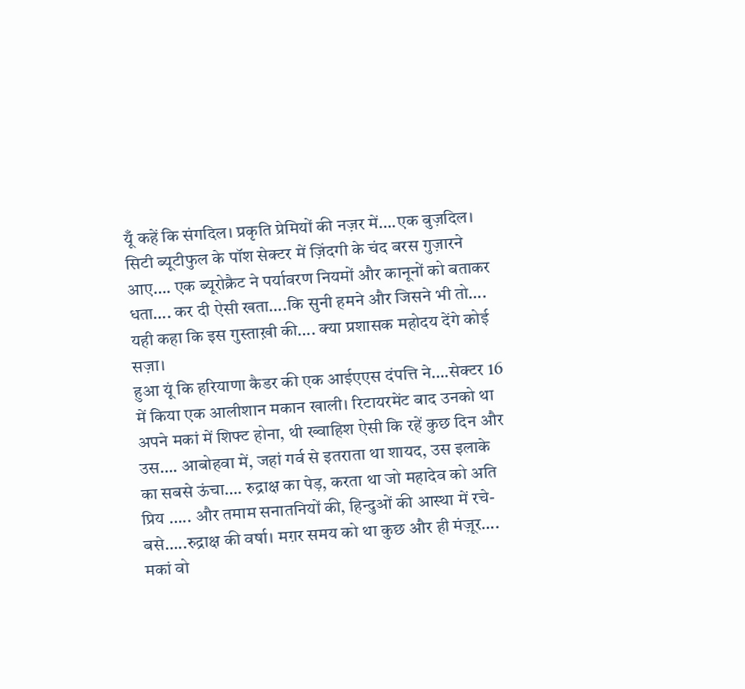यूँ कहें कि संगदिल। प्रकृति प्रेमियों की नज़र में….एक बुज़दिल। सिटी ब्यूटीफुल के पॉश सेक्टर में ज़िंदगी के चंद बरस गुज़ारने आए…. एक ब्यूरोक्रैट ने पर्यावरण नियमों और कानूनों को बताकर धता…. कर दी ऐसी खता….कि सुनी हमने और जिसने भी तो…. यही कहा कि इस गुस्ताख़ी की…. क्या प्रशासक महोदय देंगे कोई सज़ा।
हुआ यूं कि हरियाणा कैडर की एक आईएएस दंपत्ति ने….सेक्टर 16 में किया एक आलीशान मकान खाली। रिटायरमेंट बाद उनको था अपने मकां में शिफ्ट होना, थी ख्वाहिश ऐसी कि रहें कुछ दिन और उस…. आबोहवा में, जहां गर्व से इतराता था शायद, उस इलाके का सबसे ऊंचा…. रुद्राक्ष का पेड़, करता था जो महादेव को अति प्रिय ….. और तमाम सनातनियों की, हिन्दुओं की आस्था में रचे-बसे…..रुद्राक्ष की वर्षा। मग़र समय को था कुछ और ही मंज़ूर…. मकां वो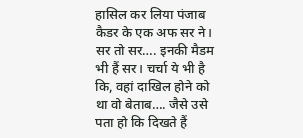हासिल कर लिया पंजाब कैडर के एक अफ सर ने। सर तो सर…. इनकी मैडम भी हैं सर। चर्चा ये भी है कि, वहां दाखिल होने को था वो बेताब…. जैसे उसे पता हो कि दिखते हैं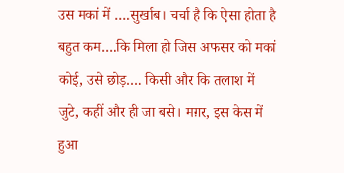उस मकां में ….सुर्खाब। चर्चा है कि ऐसा होता है बहुत कम….कि मिला हो जिस अफसर को मकां कोई, उसे छोड़…. किसी और कि तलाश में जुटे, कहीं और ही जा बसे। मग़र, इस केस में हुआ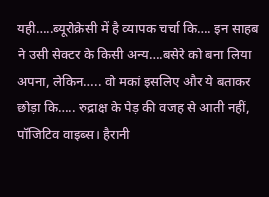यही…..ब्यूरोक्रेसी में है व्यापक चर्चा कि…. इन साहब ने उसी सेक्टर के किसी अन्य….बसेरे को बना लिया अपना, लेकिन….. वो मकां इसलिए और ये बताकर छोड़ा कि….. रुद्राक्ष के पेड़ की वजह से आती नहीं, पॉजिटिव वाइब्स। हैरानी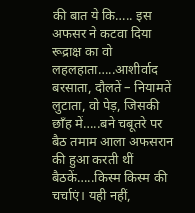की बात ये कि….. इस अफसर ने कटवा दिया रूद्राक्ष का वो लहलहाता…..आशीर्वाद बरसाता, दौलतें – नियामतें लुटाता, वो पेड़, जिसकी छाँह में…..बने चबूतरे पर बैठ तमाम आला अफसरान की हुआ करती थीं बैठकें…..किस्म किस्म की चर्चाएं। यही नहीं,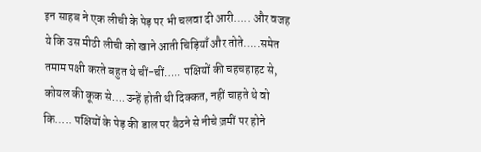इन साहब ने एक लीची के पेड़ पर भी चलवा दी आरी….. और वजह ये कि उस मीठी लीची को खाने आती चिड़ियाँ और तोते…..समेत तमाम पक्षी करते बहुत थे चीं-चीं….. पक्षियों की चहचहाहट से, कोयल की कूक से….उन्हें होती थी दिक्कत, नहीं चाहते थे वो कि….. पक्षियों के पेड़ की डाल पर बैठने से नीचे ज़मीं पर होने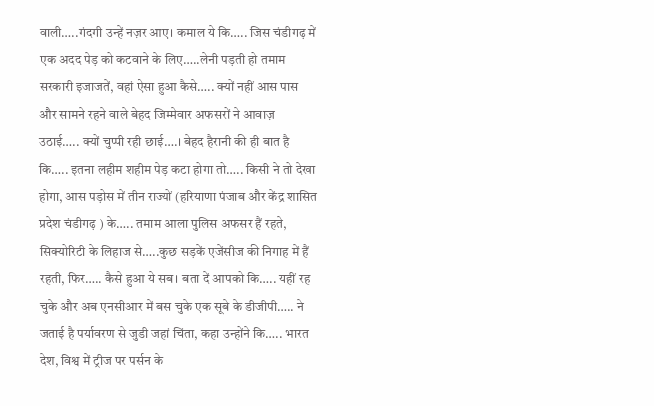वाली…..गंदगी उन्हें नज़र आए। कमाल ये कि….. जिस चंडीगढ़ में एक अदद पेड़ को कटवाने के लिए…..लेनी पड़ती हो तमाम सरकारी इजाजतें, वहां ऐसा हुआ कैसे….. क्यों नहीं आस पास और सामने रहने वाले बेहद जिम्मेवार अफसरों ने आवाज़ उठाई….. क्यों चुप्पी रही छाई….। बेहद हैरानी की ही बात है कि….. इतना लहीम शहीम पेड़ कटा होगा तो….. किसी ने तो देखा होगा, आस पड़ोस में तीन राज्यों (हरियाणा पंजाब और केंद्र शासित प्रदेश चंडीगढ़ ) के….. तमाम आला पुलिस अफसर हैं रहते, सिक्योरिटी के लिहाज से…..कुछ सड़कें एजेंसीज की निगाह में हैं रहती, फिर….. कैसे हुआ ये सब। बता दें आपको कि….. यहीं रह चुके और अब एनसीआर में बस चुके एक सूबे के डीजीपी….. ने जताई है पर्यावरण से जुडी जहां चिंता, कहा उन्होंने कि….. भारत देश, विश्व में ट्रीज पर पर्सन के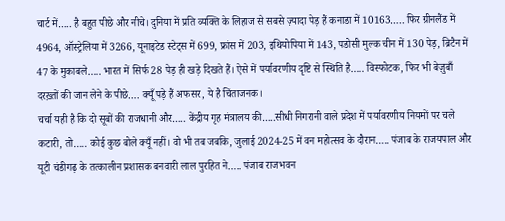चार्ट में….. है बहुत पीछे और नीचे। दुनिया में प्रति व्यक्ति के लिहाज से सबसे ज़्यादा पेड़ हैं कनाडा में 10163….. फिर ग्रीनलैंड में 4964, ऑस्ट्रेलिया में 3266, यूनाइटेड स्टेट्स में 699, फ्रांस में 203, इथियोपिया में 143, पडोसी मुल्क चीन में 130 पेड़, ब्रिटैन में 47 के मुकाबले….. भारत में सिर्फ 28 पेड़ ही खड़े दिखते हैं। ऐसे में पर्यावरणीय दृष्टि से स्थिति है….. विस्फोटक, फिर भी बेज़ुबाँ दरख़्तों की जान लेने के पीछे…. क्यूँ पड़े हैं अफसर, ये है चिंताजनक।
चर्चा यही है कि दो सूबों की राजधानी और….. केंद्रीय गृह मंत्रालय की…..सीधी निगरानी वाले प्रदेश में पर्यावरणीय नियमों पर चले कटारी, तो….. कोई कुछ बोले क्यूँ नहीं। वो भी तब जबकि, जुलाई 2024-25 में वन महोत्सव के दौरान….. पंजाब के राजयपाल और यूटी चंडीगढ़ के तत्कालीन प्रशासक बनवारी लाल पुरहित ने….. पंजाब राजभवन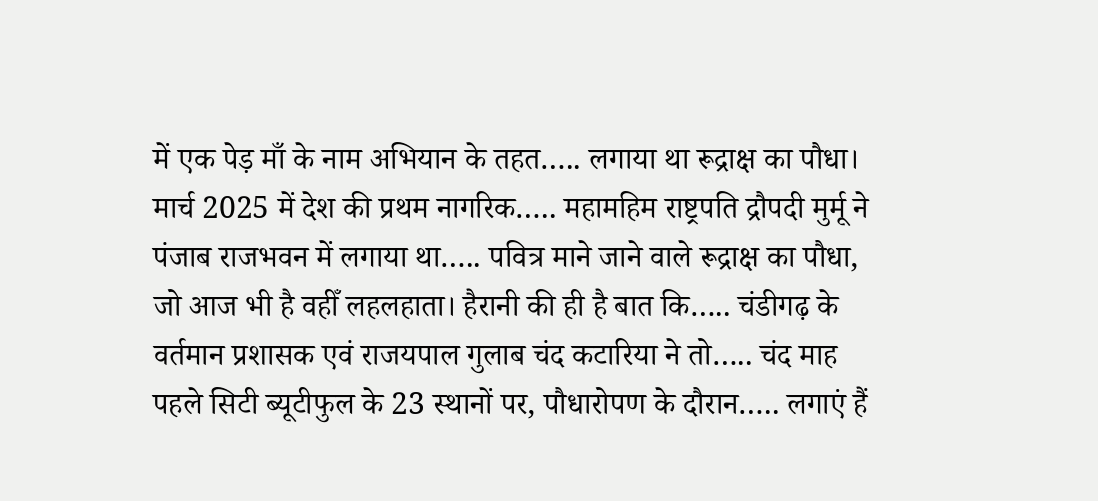में एक पेड़ माँ के नाम अभियान के तहत….. लगाया था रूद्राक्ष का पौधा। मार्च 2025 में देश की प्रथम नागरिक….. महामहिम राष्ट्रपति द्रौपदी मुर्मू ने पंजाब राजभवन में लगाया था….. पवित्र माने जाने वाले रूद्राक्ष का पौधा, जो आज भी है वहीँ लहलहाता। हैरानी की ही है बात कि….. चंडीगढ़ के वर्तमान प्रशासक एवं राजयपाल गुलाब चंद कटारिया ने तो….. चंद माह पहले सिटी ब्यूटीफुल के 23 स्थानों पर, पौधारोपण के दौरान….. लगाएं हैं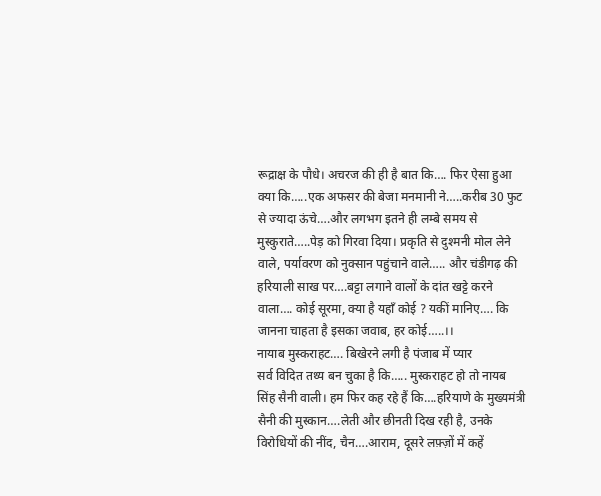रूद्राक्ष के पौधे। अचरज की ही है बात कि…. फिर ऐसा हुआ क्या कि…..एक अफसर की बेजा मनमानी ने…..करीब 30 फुट से ज्यादा ऊंचे….और लगभग इतने ही लम्बे समय से मुस्कुराते…..पेड़ को गिरवा दिया। प्रकृति से दुश्मनी मोल लेने वाले, पर्यावरण को नुक्सान पहुंचाने वाले….. और चंडीगढ़ की हरियाली साख पर….बट्टा लगाने वालों के दांत खट्टे करने वाला…. कोई सूरमा, क्या है यहाँ कोई ? यकीं मानिए…. कि जानना चाहता है इसका जवाब, हर कोई…..।।
नायाब मुस्कराहट…. बिखेरने लगी है पंजाब में प्यार
सर्व विदित तथ्य बन चुका है कि….. मुस्कराहट हो तो नायब सिंह सैनी वाली। हम फिर कह रहे हैं कि….हरियाणे के मुख्यमंत्री सैनी की मुस्कान….लेती और छीनती दिख रही है, उनके विरोधियों की नींद, चैन….आराम, दूसरे लफ़्ज़ों में कहें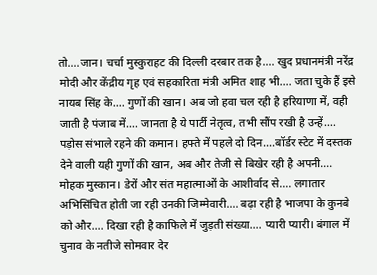तो….जान। चर्चा मुस्कुराहट की दिल्ली दरबार तक है…. खुद प्रधानमंत्री नरेंद्र मोदी और केंद्रीय गृह एवं सहकारिता मंत्री अमित शाह भी…. जता चुके हैं इसे नायब सिंह के…. गुणों की खान। अब जो हवा चल रही है हरियाणा में, वही जाती है पंजाब में…. जानता है ये पार्टी नेतृत्व, तभी सौंप रखी है उन्हें…. पड़ोस संभाले रहने की कमान। हफ्ते में पहले दो दिन….बॉर्डर स्टेट में दस्तक देने वाली यही गुणों की खान, अब और तेजी से बिखेर रही है अपनी…. मोहक मुस्कान। डेरों और संत महात्माओं के आशीर्वाद से…. लगातार अभिसिंचित होती जा रही उनकी जिम्मेवारी…. बढ़ा रही है भाजपा के कुनबे को और…. दिखा रही है काफिले में जुड़ती संख्या…. प्यारी प्यारी। बंगाल में चुनाव के नतीजे सोमवार देर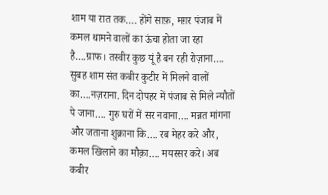शाम या रात तक…. होंगे साफ़, मग़र पंजाब में कमल थामने वालों का ऊंचा होता जा रहा है….ग्राफ। तस्वीर कुछ यूं है बन रही रोज़ाना…. सुबह शाम संत कबीर कुटीर में मिलने वालों का….नज़राना. दिन दोपहर में पंजाब से मिले न्यौतों पे जाना…. गुरु घरों में सर नवाना…. मन्नत मांगना और जताना शुक्राना कि…. रब मेहर करे और, कमल खिलाने का मौक़ा…. मयस्सर करे। अब कबीर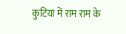कुटिया में राम राम के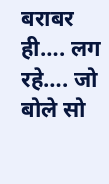बराबर ही…. लग रहे…. जो बोले सो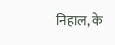निहाल, के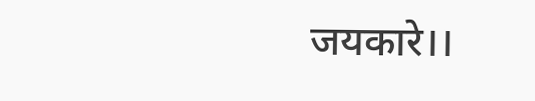जयकारे।।